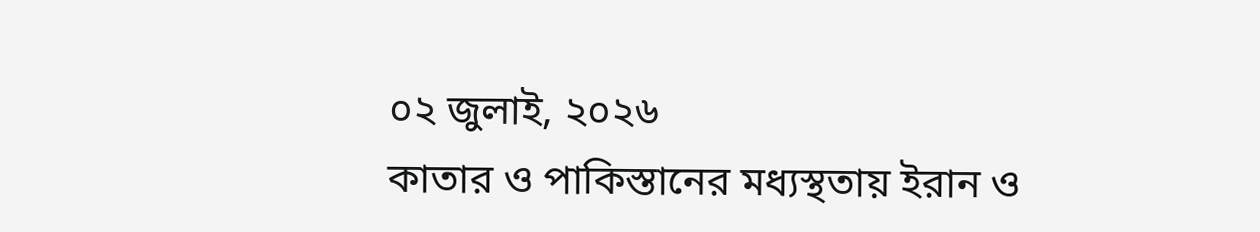০২ জুলাই, ২০২৬
কাতার ও পাকিস্তানের মধ্যস্থতায় ইরান ও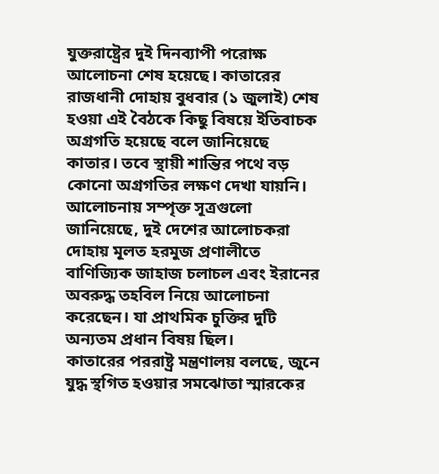যুক্তরাষ্ট্রের দুই দিনব্যাপী পরোক্ষ আলোচনা শেষ হয়েছে। কাতারের রাজধানী দোহায় বুধবার (১ জুলাই) শেষ হওয়া এই বৈঠকে কিছু বিষয়ে ইতিবাচক অগ্রগতি হয়েছে বলে জানিয়েছে কাতার। তবে স্থায়ী শান্তির পথে বড় কোনো অগ্রগতির লক্ষণ দেখা যায়নি।
আলোচনায় সম্পৃক্ত সূত্রগুলো জানিয়েছে, দুই দেশের আলোচকরা দোহায় মূলত হরমুজ প্রণালীতে বাণিজ্যিক জাহাজ চলাচল এবং ইরানের অবরুদ্ধ তহবিল নিয়ে আলোচনা করেছেন। যা প্রাথমিক চুক্তির দুটি অন্যতম প্রধান বিষয় ছিল।
কাতারের পররাষ্ট্র মন্ত্রণালয় বলছে, জুনে যুদ্ধ স্থগিত হওয়ার সমঝোতা স্মারকের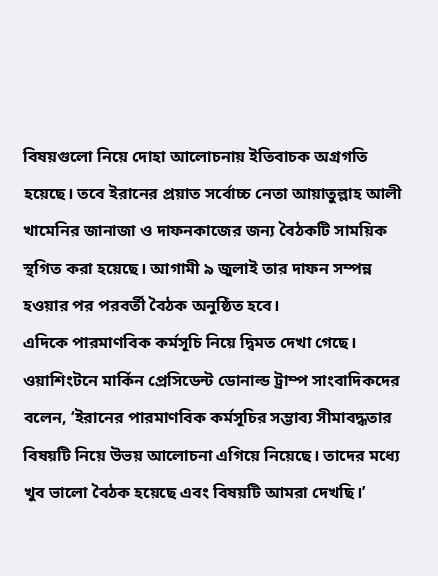বিষয়গুলো নিয়ে দোহা আলোচনায় ইতিবাচক অগ্রগতি হয়েছে। তবে ইরানের প্রয়াত সর্বোচ্চ নেতা আয়াতুল্লাহ আলী খামেনির জানাজা ও দাফনকাজের জন্য বৈঠকটি সাময়িক স্থগিত করা হয়েছে। আগামী ৯ জুলাই তার দাফন সম্পন্ন হওয়ার পর পরবর্তী বৈঠক অনুষ্ঠিত হবে।
এদিকে পারমাণবিক কর্মসূচি নিয়ে দ্বিমত দেখা গেছে। ওয়াশিংটনে মার্কিন প্রেসিডেন্ট ডোনাল্ড ট্রাম্প সাংবাদিকদের বলেন, ‘ইরানের পারমাণবিক কর্মসূচির সম্ভাব্য সীমাবদ্ধতার বিষয়টি নিয়ে উভয় আলোচনা এগিয়ে নিয়েছে। তাদের মধ্যে খুব ভালো বৈঠক হয়েছে এবং বিষয়টি আমরা দেখছি।’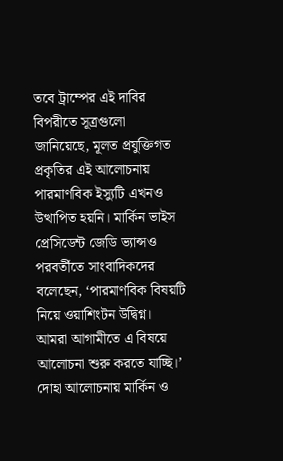তবে ট্রাম্পের এই দাবির বিপরীতে সূত্রগুলো জানিয়েছে, মূলত প্রযুক্তিগত প্রকৃতির এই আলোচনায় পারমাণবিক ইস্যুটি এখনও উত্থাপিত হয়নি। মার্কিন ভাইস প্রেসিডেন্ট জেডি ভ্যান্সও পরবর্তীতে সাংবাদিকদের বলেছেন, ‘পারমাণবিক বিষয়টি নিয়ে ওয়াশিংটন উদ্বিগ্ন। আমরা আগামীতে এ বিষয়ে আলোচনা শুরু করতে যাচ্ছি।’
দোহা আলোচনায় মার্কিন ও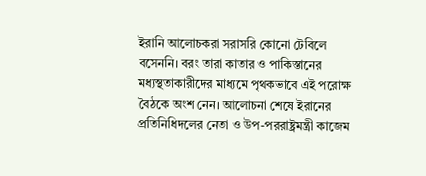ইরানি আলোচকরা সরাসরি কোনো টেবিলে বসেননি। বরং তারা কাতার ও পাকিস্তানের মধ্যস্থতাকারীদের মাধ্যমে পৃথকভাবে এই পরোক্ষ বৈঠকে অংশ নেন। আলোচনা শেষে ইরানের প্রতিনিধিদলের নেতা ও উপ-পররাষ্ট্রমন্ত্রী কাজেম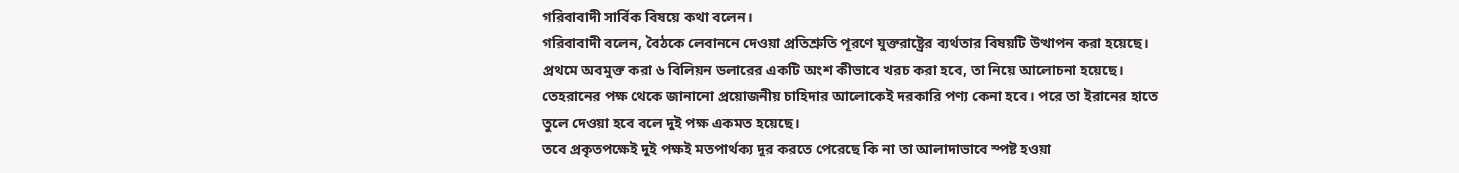গরিবাবাদী সার্বিক বিষয়ে কথা বলেন।
গরিবাবাদী বলেন, বৈঠকে লেবাননে দেওয়া প্রতিশ্রুতি পূরণে যুক্তরাষ্ট্রের ব্যর্থতার বিষয়টি উত্থাপন করা হয়েছে। প্রথমে অবমুক্ত করা ৬ বিলিয়ন ডলারের একটি অংশ কীভাবে খরচ করা হবে, তা নিয়ে আলোচনা হয়েছে। তেহরানের পক্ষ থেকে জানানো প্রয়োজনীয় চাহিদার আলোকেই দরকারি পণ্য কেনা হবে। পরে তা ইরানের হাতে তুলে দেওয়া হবে বলে দুই পক্ষ একমত হয়েছে।
তবে প্রকৃতপক্ষেই দুই পক্ষই মতপার্থক্য দূর করতে পেরেছে কি না তা আলাদাভাবে স্পষ্ট হওয়া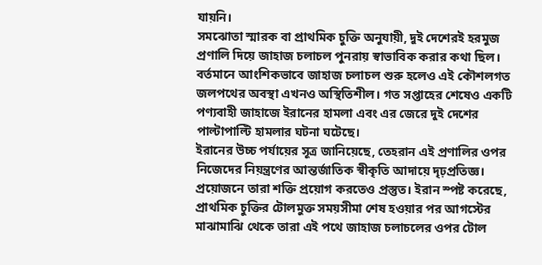যায়নি।
সমঝোতা স্মারক বা প্রাথমিক চুক্তি অনুযায়ী, দুই দেশেরই হরমুজ প্রণালি দিয়ে জাহাজ চলাচল পুনরায় স্বাভাবিক করার কথা ছিল। বর্তমানে আংশিকভাবে জাহাজ চলাচল শুরু হলেও এই কৌশলগত জলপথের অবস্থা এখনও অস্থিতিশীল। গত সপ্তাহের শেষেও একটি পণ্যবাহী জাহাজে ইরানের হামলা এবং এর জেরে দুই দেশের পাল্টাপাল্টি হামলার ঘটনা ঘটেছে।
ইরানের উচ্চ পর্যায়ের সূত্র জানিয়েছে, তেহরান এই প্রণালির ওপর নিজেদের নিয়ন্ত্রণের আন্তর্জাতিক স্বীকৃতি আদায়ে দৃঢ়প্রতিজ্ঞ। প্রয়োজনে তারা শক্তি প্রয়োগ করতেও প্রস্তুত। ইরান স্পষ্ট করেছে, প্রাথমিক চুক্তির টোলমুক্ত সময়সীমা শেষ হওয়ার পর আগস্টের মাঝামাঝি থেকে তারা এই পথে জাহাজ চলাচলের ওপর টোল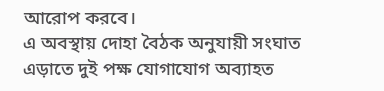আরোপ করবে।
এ অবস্থায় দোহা বৈঠক অনুযায়ী সংঘাত এড়াতে দুই পক্ষ যোগাযোগ অব্যাহত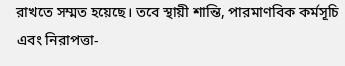রাখতে সম্মত হয়েছে। তবে স্থায়ী শান্তি, পারমাণবিক কর্মসূচি এবং নিরাপত্তা-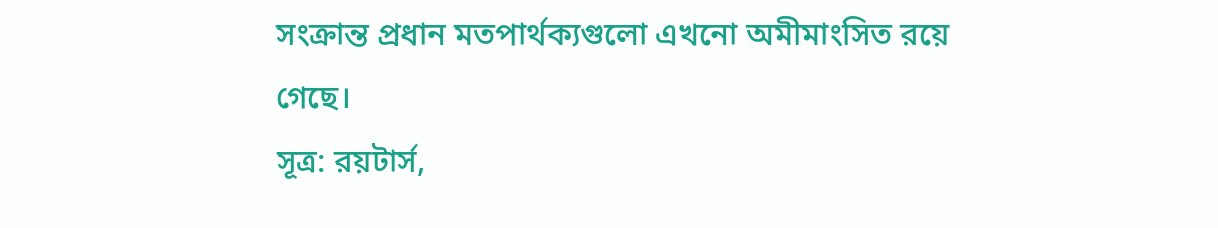সংক্রান্ত প্রধান মতপার্থক্যগুলো এখনো অমীমাংসিত রয়ে গেছে।
সূত্র: রয়টার্স,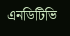এনডিটিভি